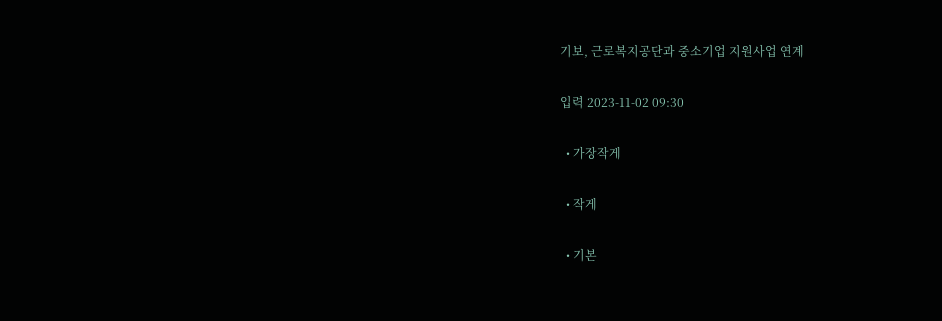기보, 근로복지공단과 중소기업 지원사업 연계

입력 2023-11-02 09:30

  • 가장작게

  • 작게

  • 기본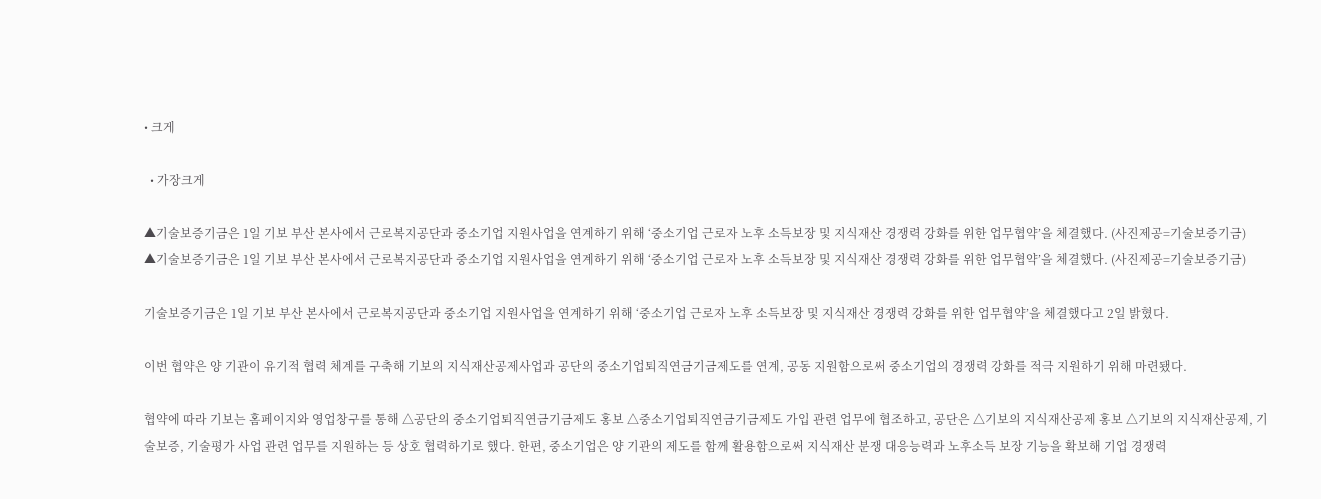• 크게

  • 가장크게

▲기술보증기금은 1일 기보 부산 본사에서 근로복지공단과 중소기업 지원사업을 연계하기 위해 ‘중소기업 근로자 노후 소득보장 및 지식재산 경쟁력 강화를 위한 업무협약’을 체결했다. (사진제공=기술보증기금)
▲기술보증기금은 1일 기보 부산 본사에서 근로복지공단과 중소기업 지원사업을 연계하기 위해 ‘중소기업 근로자 노후 소득보장 및 지식재산 경쟁력 강화를 위한 업무협약’을 체결했다. (사진제공=기술보증기금)

기술보증기금은 1일 기보 부산 본사에서 근로복지공단과 중소기업 지원사업을 연계하기 위해 ‘중소기업 근로자 노후 소득보장 및 지식재산 경쟁력 강화를 위한 업무협약’을 체결했다고 2일 밝혔다.

이번 협약은 양 기관이 유기적 협력 체계를 구축해 기보의 지식재산공제사업과 공단의 중소기업퇴직연금기금제도를 연계, 공동 지원함으로써 중소기업의 경쟁력 강화를 적극 지원하기 위해 마련됐다.

협약에 따라 기보는 홈페이지와 영업창구를 통해 △공단의 중소기업퇴직연금기금제도 홍보 △중소기업퇴직연금기금제도 가입 관련 업무에 협조하고, 공단은 △기보의 지식재산공제 홍보 △기보의 지식재산공제, 기술보증, 기술평가 사업 관련 업무를 지원하는 등 상호 협력하기로 했다. 한편, 중소기업은 양 기관의 제도를 함께 활용함으로써 지식재산 분쟁 대응능력과 노후소득 보장 기능을 확보해 기업 경쟁력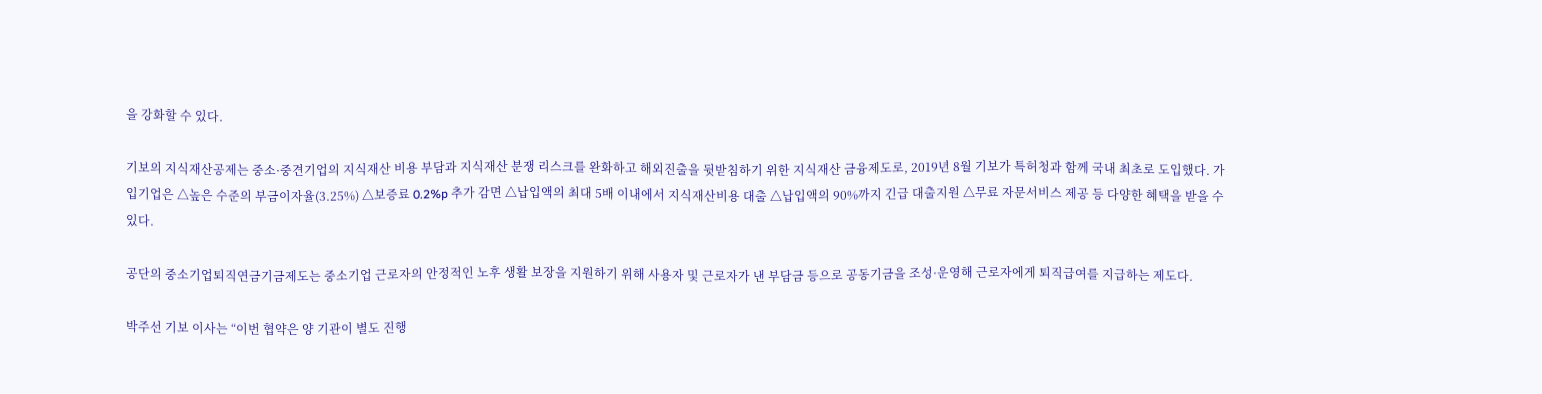을 강화할 수 있다.

기보의 지식재산공제는 중소·중견기업의 지식재산 비용 부담과 지식재산 분쟁 리스크를 완화하고 해외진출을 뒷받침하기 위한 지식재산 금융제도로, 2019년 8월 기보가 특허청과 함께 국내 최초로 도입했다. 가입기업은 △높은 수준의 부금이자율(3.25%) △보증료 0.2%p 추가 감면 △납입액의 최대 5배 이내에서 지식재산비용 대출 △납입액의 90%까지 긴급 대출지원 △무료 자문서비스 제공 등 다양한 혜택을 받을 수 있다.

공단의 중소기업퇴직연금기금제도는 중소기업 근로자의 안정적인 노후 생활 보장을 지원하기 위해 사용자 및 근로자가 낸 부담금 등으로 공동기금을 조성·운영해 근로자에게 퇴직급여를 지급하는 제도다.

박주선 기보 이사는 “이번 협약은 양 기관이 별도 진행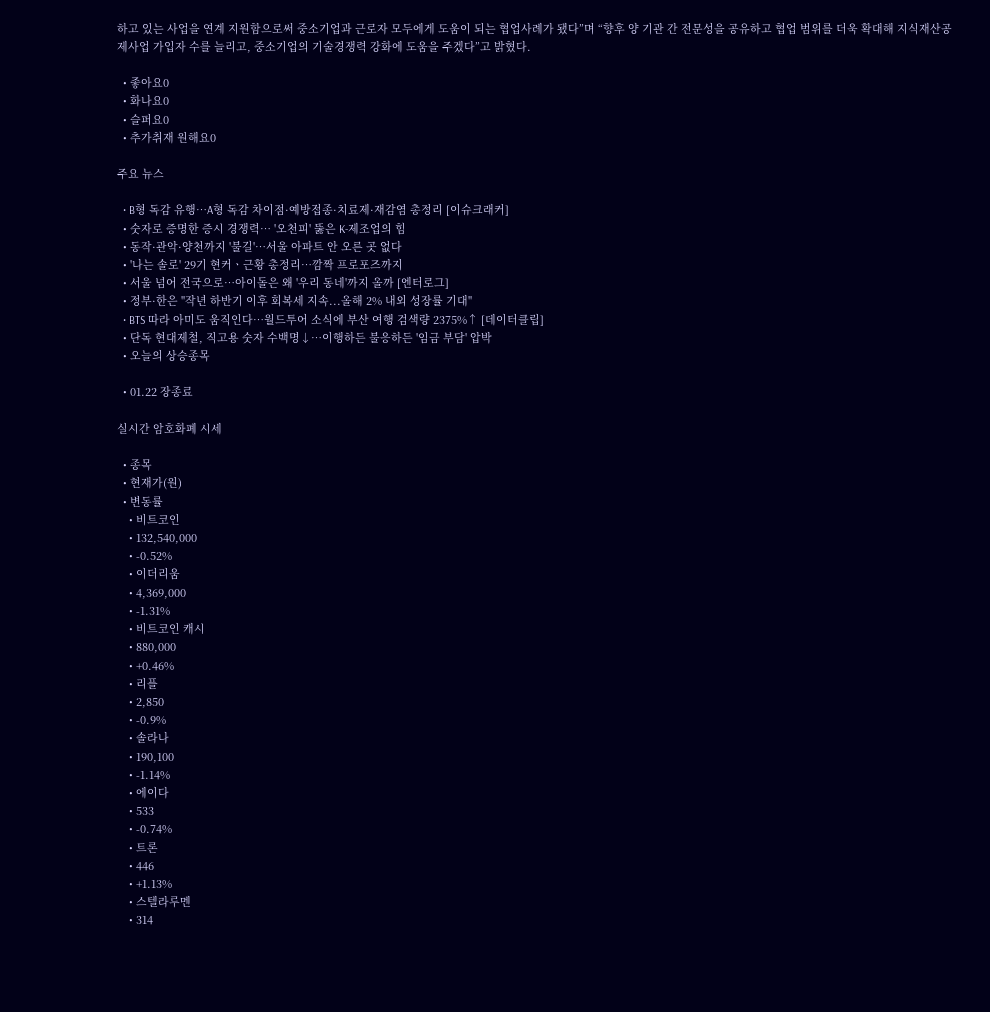하고 있는 사업을 연계 지원함으로써 중소기업과 근로자 모두에게 도움이 되는 협업사례가 됐다”며 “향후 양 기관 간 전문성을 공유하고 협업 범위를 더욱 확대해 지식재산공제사업 가입자 수를 늘리고, 중소기업의 기술경쟁력 강화에 도움을 주겠다”고 밝혔다.

  • 좋아요0
  • 화나요0
  • 슬퍼요0
  • 추가취재 원해요0

주요 뉴스

  • B형 독감 유행…A형 독감 차이점·예방접종·치료제·재감염 총정리 [이슈크래커]
  • 숫자로 증명한 증시 경쟁력… '오천피' 뚫은 K-제조업의 힘
  • 동작·관악·양천까지 '불길'…서울 아파트 안 오른 곳 없다
  • '나는 솔로' 29기 현커ㆍ근황 총정리⋯깜짝 프로포즈까지
  • 서울 넘어 전국으로⋯아이돌은 왜 '우리 동네'까지 올까 [엔터로그]
  • 정부·한은 "작년 하반기 이후 회복세 지속...올해 2% 내외 성장률 기대"
  • BTS 따라 아미도 움직인다…월드투어 소식에 부산 여행 검색량 2375%↑ [데이터클립]
  • 단독 현대제철, 직고용 숫자 수백명↓⋯이행하든 불응하든 '임금 부담' 압박
  • 오늘의 상승종목

  • 01.22 장종료

실시간 암호화폐 시세

  • 종목
  • 현재가(원)
  • 변동률
    • 비트코인
    • 132,540,000
    • -0.52%
    • 이더리움
    • 4,369,000
    • -1.31%
    • 비트코인 캐시
    • 880,000
    • +0.46%
    • 리플
    • 2,850
    • -0.9%
    • 솔라나
    • 190,100
    • -1.14%
    • 에이다
    • 533
    • -0.74%
    • 트론
    • 446
    • +1.13%
    • 스텔라루멘
    • 314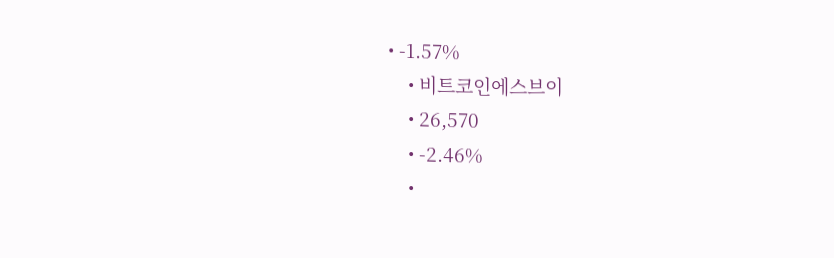• -1.57%
    • 비트코인에스브이
    • 26,570
    • -2.46%
    •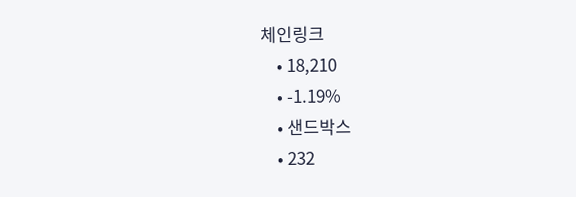체인링크
    • 18,210
    • -1.19%
    • 샌드박스
    • 232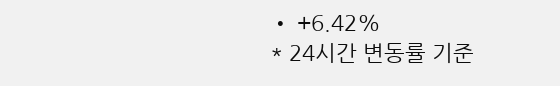• +6.42%
* 24시간 변동률 기준